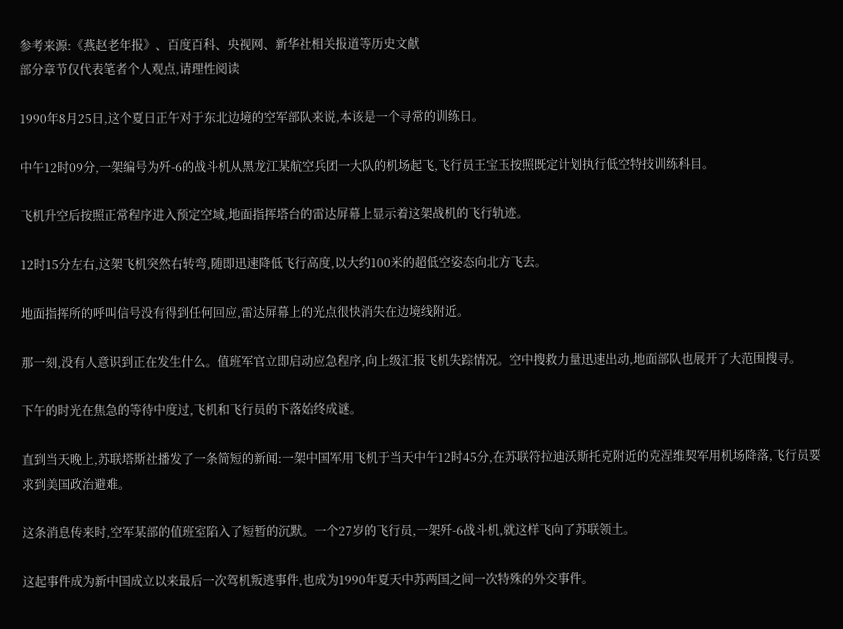参考来源:《燕赵老年报》、百度百科、央视网、新华社相关报道等历史文献
部分章节仅代表笔者个人观点,请理性阅读

1990年8月25日,这个夏日正午对于东北边境的空军部队来说,本该是一个寻常的训练日。

中午12时09分,一架编号为歼-6的战斗机从黑龙江某航空兵团一大队的机场起飞,飞行员王宝玉按照既定计划执行低空特技训练科目。

飞机升空后按照正常程序进入预定空域,地面指挥塔台的雷达屏幕上显示着这架战机的飞行轨迹。

12时15分左右,这架飞机突然右转弯,随即迅速降低飞行高度,以大约100米的超低空姿态向北方飞去。

地面指挥所的呼叫信号没有得到任何回应,雷达屏幕上的光点很快消失在边境线附近。

那一刻,没有人意识到正在发生什么。值班军官立即启动应急程序,向上级汇报飞机失踪情况。空中搜救力量迅速出动,地面部队也展开了大范围搜寻。

下午的时光在焦急的等待中度过,飞机和飞行员的下落始终成谜。

直到当天晚上,苏联塔斯社播发了一条简短的新闻:一架中国军用飞机于当天中午12时45分,在苏联符拉迪沃斯托克附近的克涅维契军用机场降落,飞行员要求到美国政治避难。

这条消息传来时,空军某部的值班室陷入了短暂的沉默。一个27岁的飞行员,一架歼-6战斗机,就这样飞向了苏联领土。

这起事件成为新中国成立以来最后一次驾机叛逃事件,也成为1990年夏天中苏两国之间一次特殊的外交事件。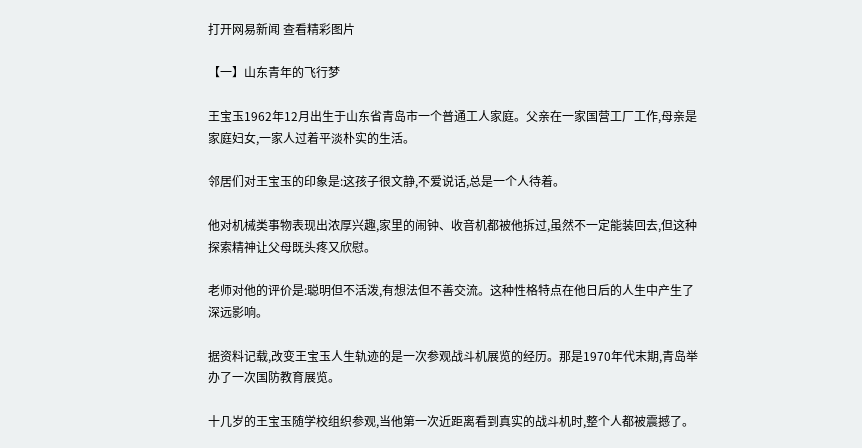打开网易新闻 查看精彩图片

【一】山东青年的飞行梦

王宝玉1962年12月出生于山东省青岛市一个普通工人家庭。父亲在一家国营工厂工作,母亲是家庭妇女,一家人过着平淡朴实的生活。

邻居们对王宝玉的印象是:这孩子很文静,不爱说话,总是一个人待着。

他对机械类事物表现出浓厚兴趣,家里的闹钟、收音机都被他拆过,虽然不一定能装回去,但这种探索精神让父母既头疼又欣慰。

老师对他的评价是:聪明但不活泼,有想法但不善交流。这种性格特点在他日后的人生中产生了深远影响。

据资料记载,改变王宝玉人生轨迹的是一次参观战斗机展览的经历。那是1970年代末期,青岛举办了一次国防教育展览。

十几岁的王宝玉随学校组织参观,当他第一次近距离看到真实的战斗机时,整个人都被震撼了。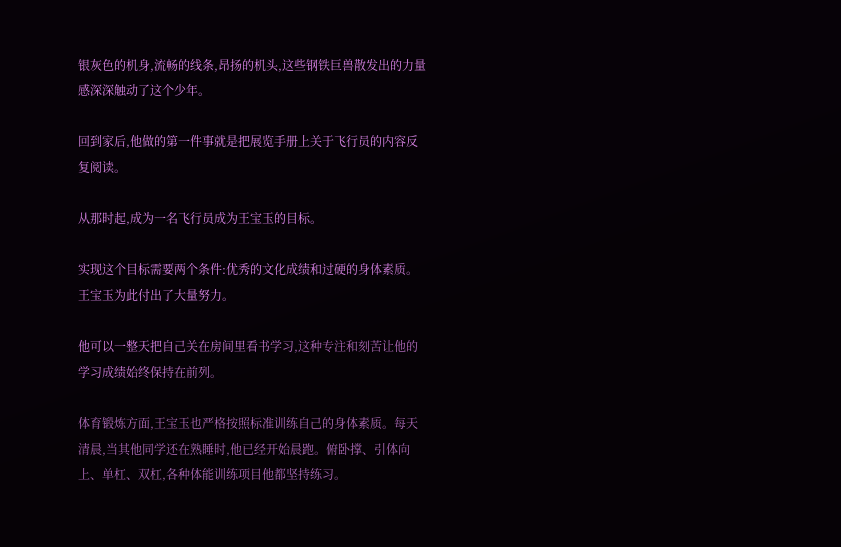银灰色的机身,流畅的线条,昂扬的机头,这些钢铁巨兽散发出的力量感深深触动了这个少年。

回到家后,他做的第一件事就是把展览手册上关于飞行员的内容反复阅读。

从那时起,成为一名飞行员成为王宝玉的目标。

实现这个目标需要两个条件:优秀的文化成绩和过硬的身体素质。王宝玉为此付出了大量努力。

他可以一整天把自己关在房间里看书学习,这种专注和刻苦让他的学习成绩始终保持在前列。

体育锻炼方面,王宝玉也严格按照标准训练自己的身体素质。每天清晨,当其他同学还在熟睡时,他已经开始晨跑。俯卧撑、引体向上、单杠、双杠,各种体能训练项目他都坚持练习。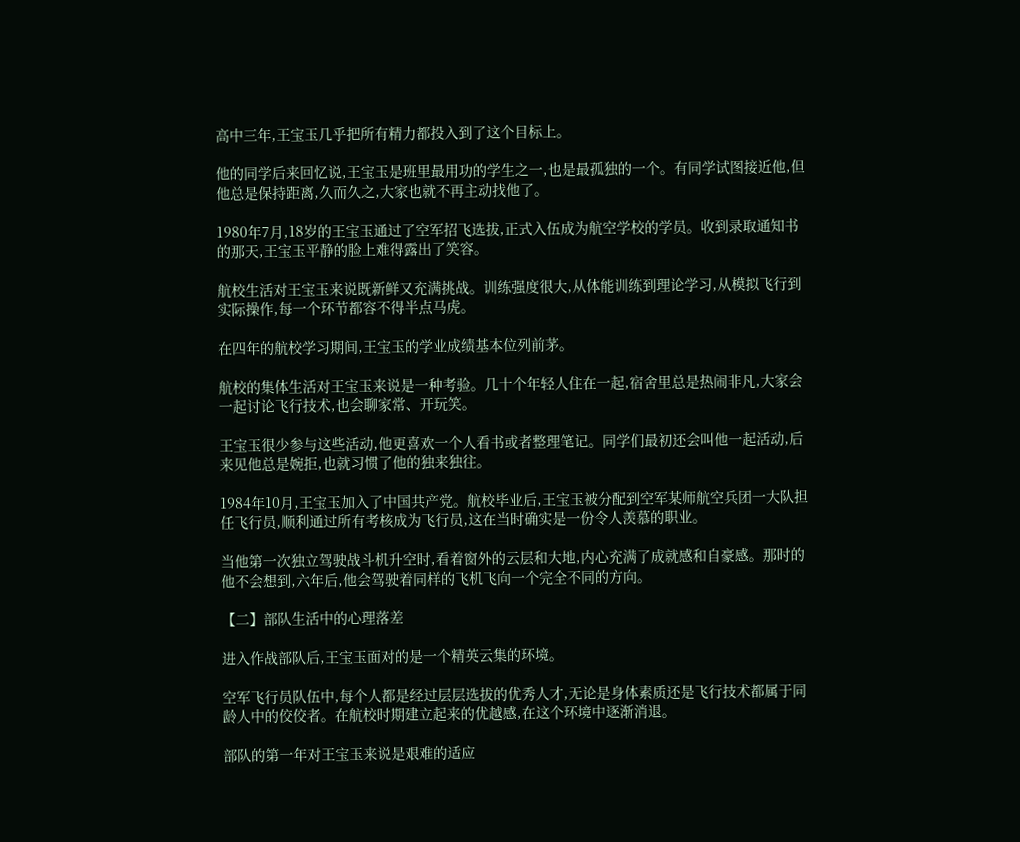高中三年,王宝玉几乎把所有精力都投入到了这个目标上。

他的同学后来回忆说,王宝玉是班里最用功的学生之一,也是最孤独的一个。有同学试图接近他,但他总是保持距离,久而久之,大家也就不再主动找他了。

1980年7月,18岁的王宝玉通过了空军招飞选拔,正式入伍成为航空学校的学员。收到录取通知书的那天,王宝玉平静的脸上难得露出了笑容。

航校生活对王宝玉来说既新鲜又充满挑战。训练强度很大,从体能训练到理论学习,从模拟飞行到实际操作,每一个环节都容不得半点马虎。

在四年的航校学习期间,王宝玉的学业成绩基本位列前茅。

航校的集体生活对王宝玉来说是一种考验。几十个年轻人住在一起,宿舍里总是热闹非凡,大家会一起讨论飞行技术,也会聊家常、开玩笑。

王宝玉很少参与这些活动,他更喜欢一个人看书或者整理笔记。同学们最初还会叫他一起活动,后来见他总是婉拒,也就习惯了他的独来独往。

1984年10月,王宝玉加入了中国共产党。航校毕业后,王宝玉被分配到空军某师航空兵团一大队担任飞行员,顺利通过所有考核成为飞行员,这在当时确实是一份令人羡慕的职业。

当他第一次独立驾驶战斗机升空时,看着窗外的云层和大地,内心充满了成就感和自豪感。那时的他不会想到,六年后,他会驾驶着同样的飞机飞向一个完全不同的方向。

【二】部队生活中的心理落差

进入作战部队后,王宝玉面对的是一个精英云集的环境。

空军飞行员队伍中,每个人都是经过层层选拔的优秀人才,无论是身体素质还是飞行技术都属于同龄人中的佼佼者。在航校时期建立起来的优越感,在这个环境中逐渐消退。

部队的第一年对王宝玉来说是艰难的适应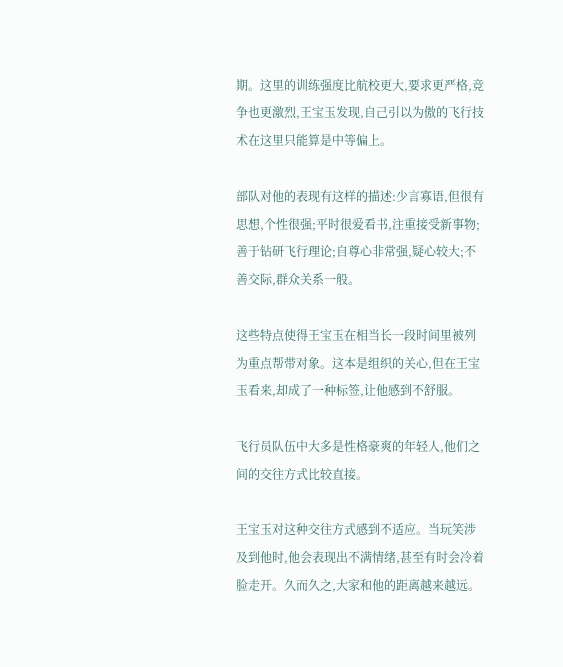期。这里的训练强度比航校更大,要求更严格,竞争也更激烈,王宝玉发现,自己引以为傲的飞行技术在这里只能算是中等偏上。

部队对他的表现有这样的描述:少言寡语,但很有思想,个性很强;平时很爱看书,注重接受新事物;善于钻研飞行理论;自尊心非常强,疑心较大;不善交际,群众关系一般。

这些特点使得王宝玉在相当长一段时间里被列为重点帮带对象。这本是组织的关心,但在王宝玉看来,却成了一种标签,让他感到不舒服。

飞行员队伍中大多是性格豪爽的年轻人,他们之间的交往方式比较直接。

王宝玉对这种交往方式感到不适应。当玩笑涉及到他时,他会表现出不满情绪,甚至有时会冷着脸走开。久而久之,大家和他的距离越来越远。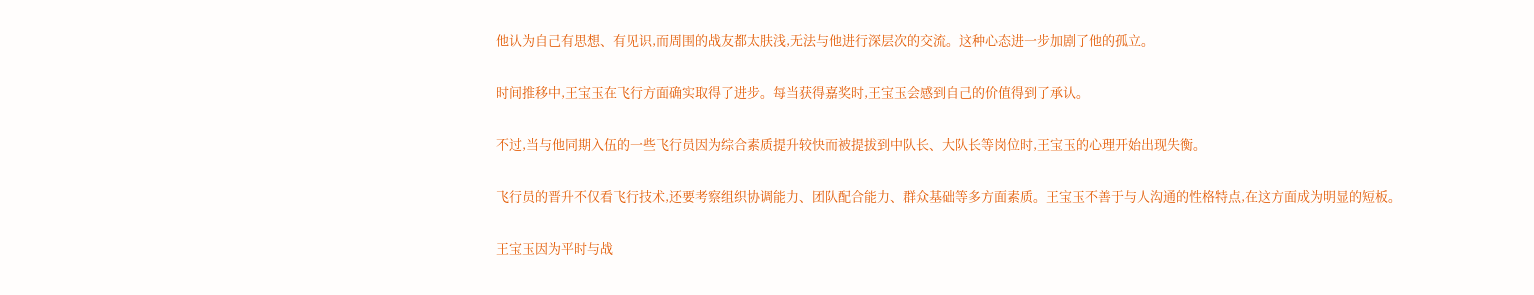他认为自己有思想、有见识,而周围的战友都太肤浅,无法与他进行深层次的交流。这种心态进一步加剧了他的孤立。

时间推移中,王宝玉在飞行方面确实取得了进步。每当获得嘉奖时,王宝玉会感到自己的价值得到了承认。

不过,当与他同期入伍的一些飞行员因为综合素质提升较快而被提拔到中队长、大队长等岗位时,王宝玉的心理开始出现失衡。

飞行员的晋升不仅看飞行技术,还要考察组织协调能力、团队配合能力、群众基础等多方面素质。王宝玉不善于与人沟通的性格特点,在这方面成为明显的短板。

王宝玉因为平时与战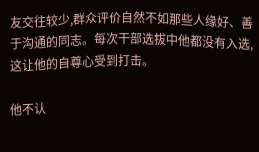友交往较少,群众评价自然不如那些人缘好、善于沟通的同志。每次干部选拔中他都没有入选,这让他的自尊心受到打击。

他不认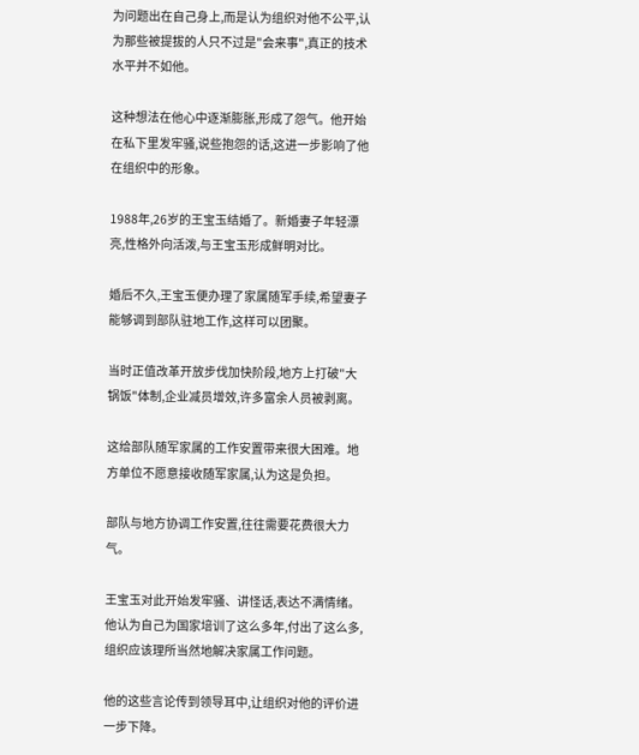为问题出在自己身上,而是认为组织对他不公平,认为那些被提拔的人只不过是"会来事",真正的技术水平并不如他。

这种想法在他心中逐渐膨胀,形成了怨气。他开始在私下里发牢骚,说些抱怨的话,这进一步影响了他在组织中的形象。

1988年,26岁的王宝玉结婚了。新婚妻子年轻漂亮,性格外向活泼,与王宝玉形成鲜明对比。

婚后不久,王宝玉便办理了家属随军手续,希望妻子能够调到部队驻地工作,这样可以团聚。

当时正值改革开放步伐加快阶段,地方上打破"大锅饭"体制,企业减员增效,许多富余人员被剥离。

这给部队随军家属的工作安置带来很大困难。地方单位不愿意接收随军家属,认为这是负担。

部队与地方协调工作安置,往往需要花费很大力气。

王宝玉对此开始发牢骚、讲怪话,表达不满情绪。他认为自己为国家培训了这么多年,付出了这么多,组织应该理所当然地解决家属工作问题。

他的这些言论传到领导耳中,让组织对他的评价进一步下降。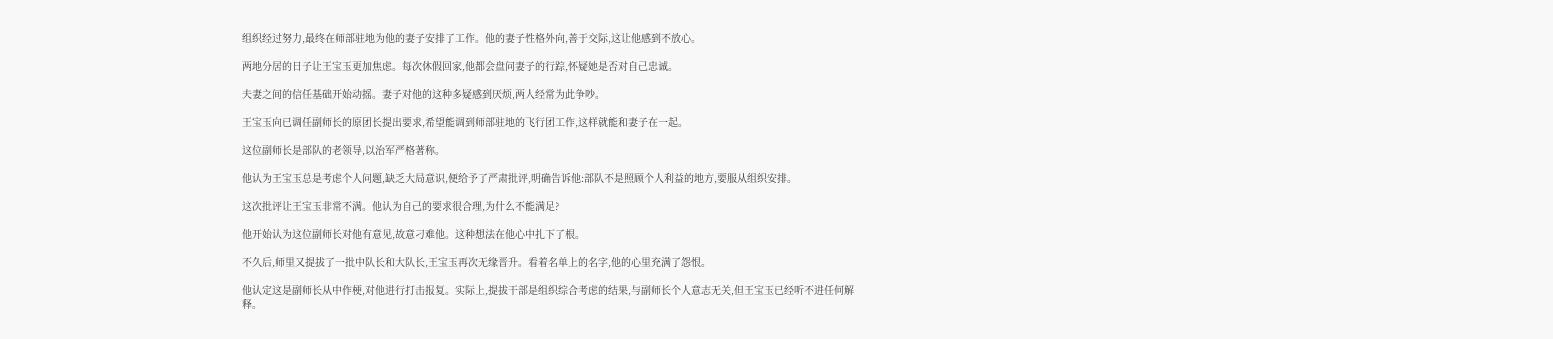组织经过努力,最终在师部驻地为他的妻子安排了工作。他的妻子性格外向,善于交际,这让他感到不放心。

两地分居的日子让王宝玉更加焦虑。每次休假回家,他都会盘问妻子的行踪,怀疑她是否对自己忠诚。

夫妻之间的信任基础开始动摇。妻子对他的这种多疑感到厌烦,两人经常为此争吵。

王宝玉向已调任副师长的原团长提出要求,希望能调到师部驻地的飞行团工作,这样就能和妻子在一起。

这位副师长是部队的老领导,以治军严格著称。

他认为王宝玉总是考虑个人问题,缺乏大局意识,便给予了严肃批评,明确告诉他:部队不是照顾个人利益的地方,要服从组织安排。

这次批评让王宝玉非常不满。他认为自己的要求很合理,为什么不能满足?

他开始认为这位副师长对他有意见,故意刁难他。这种想法在他心中扎下了根。

不久后,师里又提拔了一批中队长和大队长,王宝玉再次无缘晋升。看着名单上的名字,他的心里充满了怨恨。

他认定这是副师长从中作梗,对他进行打击报复。实际上,提拔干部是组织综合考虑的结果,与副师长个人意志无关,但王宝玉已经听不进任何解释。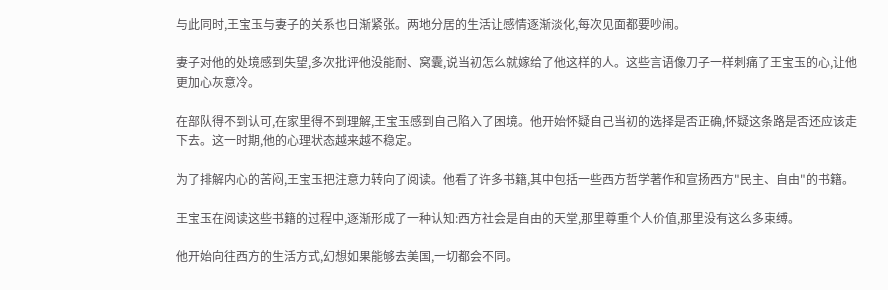与此同时,王宝玉与妻子的关系也日渐紧张。两地分居的生活让感情逐渐淡化,每次见面都要吵闹。

妻子对他的处境感到失望,多次批评他没能耐、窝囊,说当初怎么就嫁给了他这样的人。这些言语像刀子一样刺痛了王宝玉的心,让他更加心灰意冷。

在部队得不到认可,在家里得不到理解,王宝玉感到自己陷入了困境。他开始怀疑自己当初的选择是否正确,怀疑这条路是否还应该走下去。这一时期,他的心理状态越来越不稳定。

为了排解内心的苦闷,王宝玉把注意力转向了阅读。他看了许多书籍,其中包括一些西方哲学著作和宣扬西方"民主、自由"的书籍。

王宝玉在阅读这些书籍的过程中,逐渐形成了一种认知:西方社会是自由的天堂,那里尊重个人价值,那里没有这么多束缚。

他开始向往西方的生活方式,幻想如果能够去美国,一切都会不同。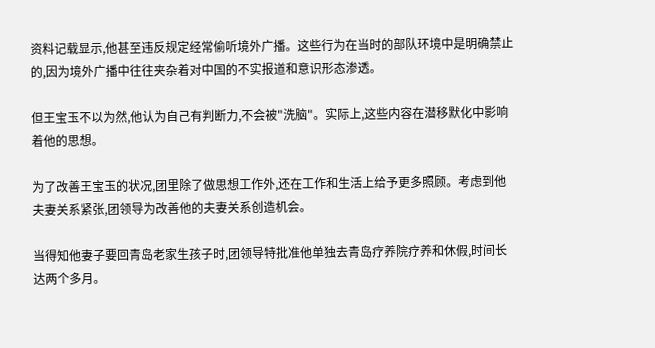资料记载显示,他甚至违反规定经常偷听境外广播。这些行为在当时的部队环境中是明确禁止的,因为境外广播中往往夹杂着对中国的不实报道和意识形态渗透。

但王宝玉不以为然,他认为自己有判断力,不会被"洗脑"。实际上,这些内容在潜移默化中影响着他的思想。

为了改善王宝玉的状况,团里除了做思想工作外,还在工作和生活上给予更多照顾。考虑到他夫妻关系紧张,团领导为改善他的夫妻关系创造机会。

当得知他妻子要回青岛老家生孩子时,团领导特批准他单独去青岛疗养院疗养和休假,时间长达两个多月。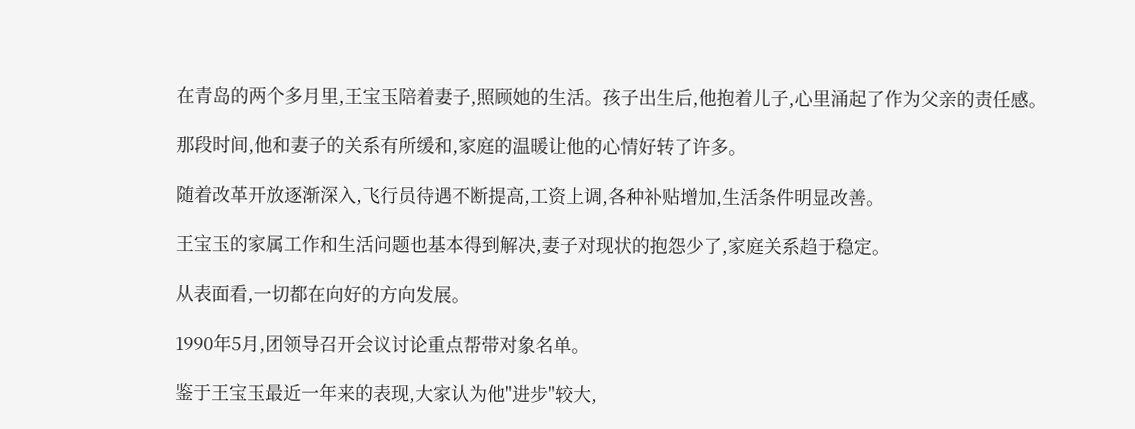在青岛的两个多月里,王宝玉陪着妻子,照顾她的生活。孩子出生后,他抱着儿子,心里涌起了作为父亲的责任感。

那段时间,他和妻子的关系有所缓和,家庭的温暖让他的心情好转了许多。

随着改革开放逐渐深入,飞行员待遇不断提高,工资上调,各种补贴增加,生活条件明显改善。

王宝玉的家属工作和生活问题也基本得到解决,妻子对现状的抱怨少了,家庭关系趋于稳定。

从表面看,一切都在向好的方向发展。

1990年5月,团领导召开会议讨论重点帮带对象名单。

鉴于王宝玉最近一年来的表现,大家认为他"进步"较大,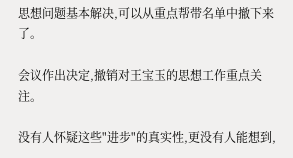思想问题基本解决,可以从重点帮带名单中撤下来了。

会议作出决定,撤销对王宝玉的思想工作重点关注。

没有人怀疑这些"进步"的真实性,更没有人能想到,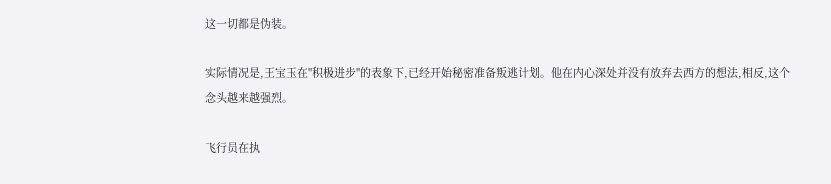这一切都是伪装。

实际情况是,王宝玉在"积极进步"的表象下,已经开始秘密准备叛逃计划。他在内心深处并没有放弃去西方的想法,相反,这个念头越来越强烈。

飞行员在执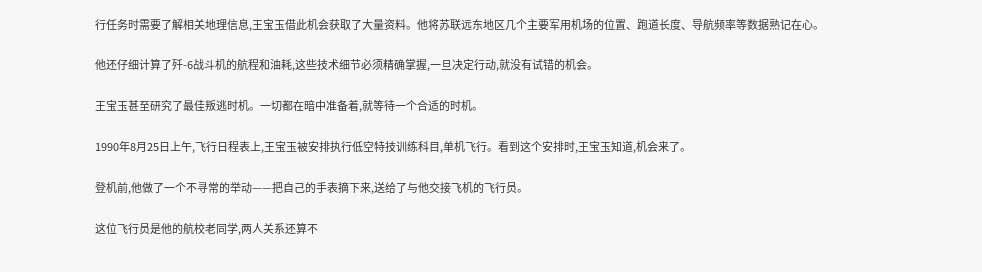行任务时需要了解相关地理信息,王宝玉借此机会获取了大量资料。他将苏联远东地区几个主要军用机场的位置、跑道长度、导航频率等数据熟记在心。

他还仔细计算了歼-6战斗机的航程和油耗,这些技术细节必须精确掌握,一旦决定行动,就没有试错的机会。

王宝玉甚至研究了最佳叛逃时机。一切都在暗中准备着,就等待一个合适的时机。

1990年8月25日上午,飞行日程表上,王宝玉被安排执行低空特技训练科目,单机飞行。看到这个安排时,王宝玉知道,机会来了。

登机前,他做了一个不寻常的举动——把自己的手表摘下来,送给了与他交接飞机的飞行员。

这位飞行员是他的航校老同学,两人关系还算不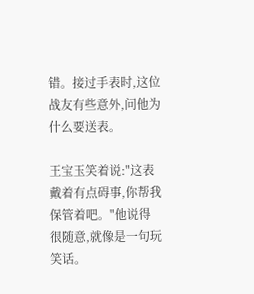错。接过手表时,这位战友有些意外,问他为什么要送表。

王宝玉笑着说:"这表戴着有点碍事,你帮我保管着吧。"他说得很随意,就像是一句玩笑话。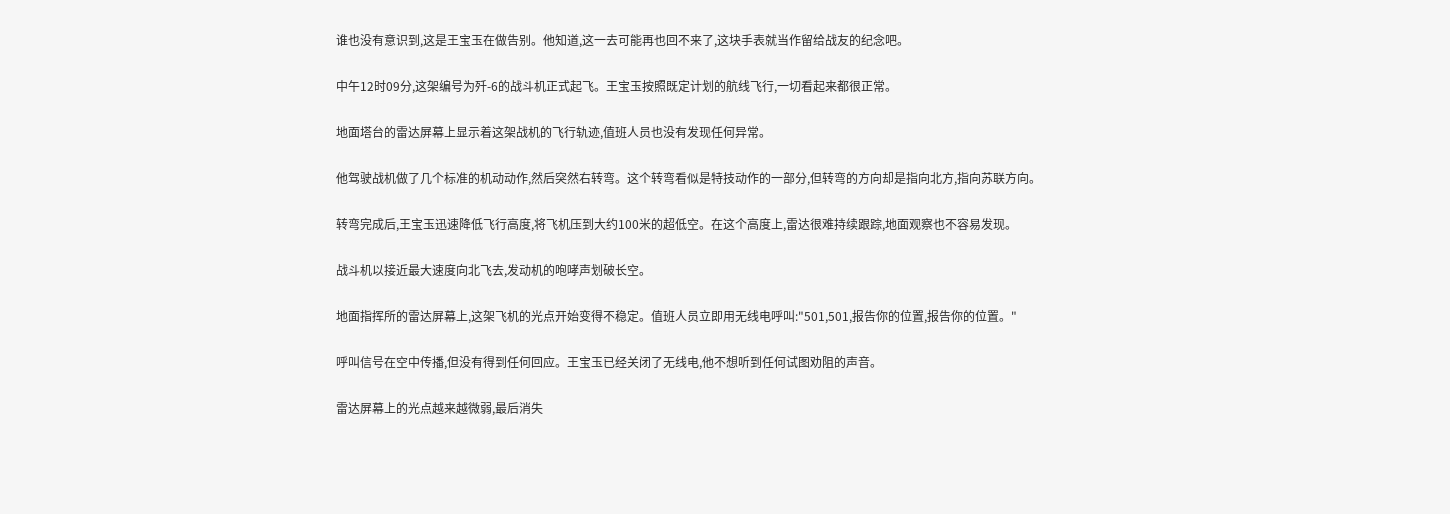谁也没有意识到,这是王宝玉在做告别。他知道,这一去可能再也回不来了,这块手表就当作留给战友的纪念吧。

中午12时09分,这架编号为歼-6的战斗机正式起飞。王宝玉按照既定计划的航线飞行,一切看起来都很正常。

地面塔台的雷达屏幕上显示着这架战机的飞行轨迹,值班人员也没有发现任何异常。

他驾驶战机做了几个标准的机动动作,然后突然右转弯。这个转弯看似是特技动作的一部分,但转弯的方向却是指向北方,指向苏联方向。

转弯完成后,王宝玉迅速降低飞行高度,将飞机压到大约100米的超低空。在这个高度上,雷达很难持续跟踪,地面观察也不容易发现。

战斗机以接近最大速度向北飞去,发动机的咆哮声划破长空。

地面指挥所的雷达屏幕上,这架飞机的光点开始变得不稳定。值班人员立即用无线电呼叫:"501,501,报告你的位置,报告你的位置。"

呼叫信号在空中传播,但没有得到任何回应。王宝玉已经关闭了无线电,他不想听到任何试图劝阻的声音。

雷达屏幕上的光点越来越微弱,最后消失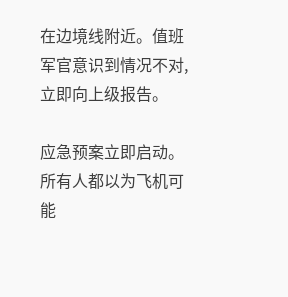在边境线附近。值班军官意识到情况不对,立即向上级报告。

应急预案立即启动。所有人都以为飞机可能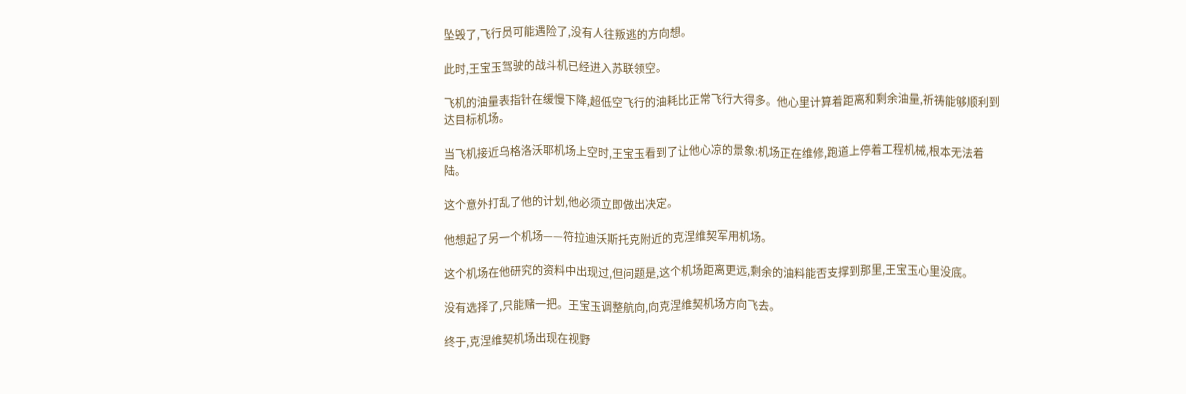坠毁了,飞行员可能遇险了,没有人往叛逃的方向想。

此时,王宝玉驾驶的战斗机已经进入苏联领空。

飞机的油量表指针在缓慢下降,超低空飞行的油耗比正常飞行大得多。他心里计算着距离和剩余油量,祈祷能够顺利到达目标机场。

当飞机接近乌格洛沃耶机场上空时,王宝玉看到了让他心凉的景象:机场正在维修,跑道上停着工程机械,根本无法着陆。

这个意外打乱了他的计划,他必须立即做出决定。

他想起了另一个机场——符拉迪沃斯托克附近的克涅维契军用机场。

这个机场在他研究的资料中出现过,但问题是,这个机场距离更远,剩余的油料能否支撑到那里,王宝玉心里没底。

没有选择了,只能赌一把。王宝玉调整航向,向克涅维契机场方向飞去。

终于,克涅维契机场出现在视野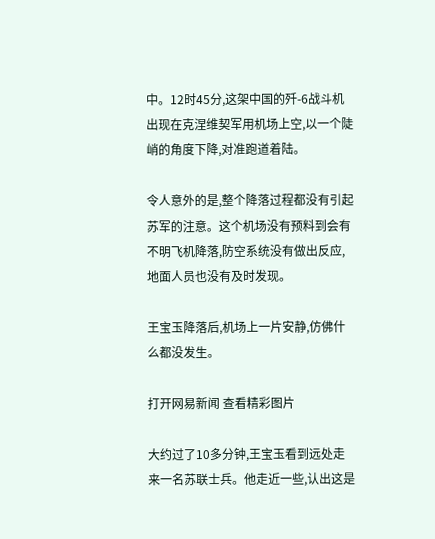中。12时45分,这架中国的歼-6战斗机出现在克涅维契军用机场上空,以一个陡峭的角度下降,对准跑道着陆。

令人意外的是,整个降落过程都没有引起苏军的注意。这个机场没有预料到会有不明飞机降落,防空系统没有做出反应,地面人员也没有及时发现。

王宝玉降落后,机场上一片安静,仿佛什么都没发生。

打开网易新闻 查看精彩图片

大约过了10多分钟,王宝玉看到远处走来一名苏联士兵。他走近一些,认出这是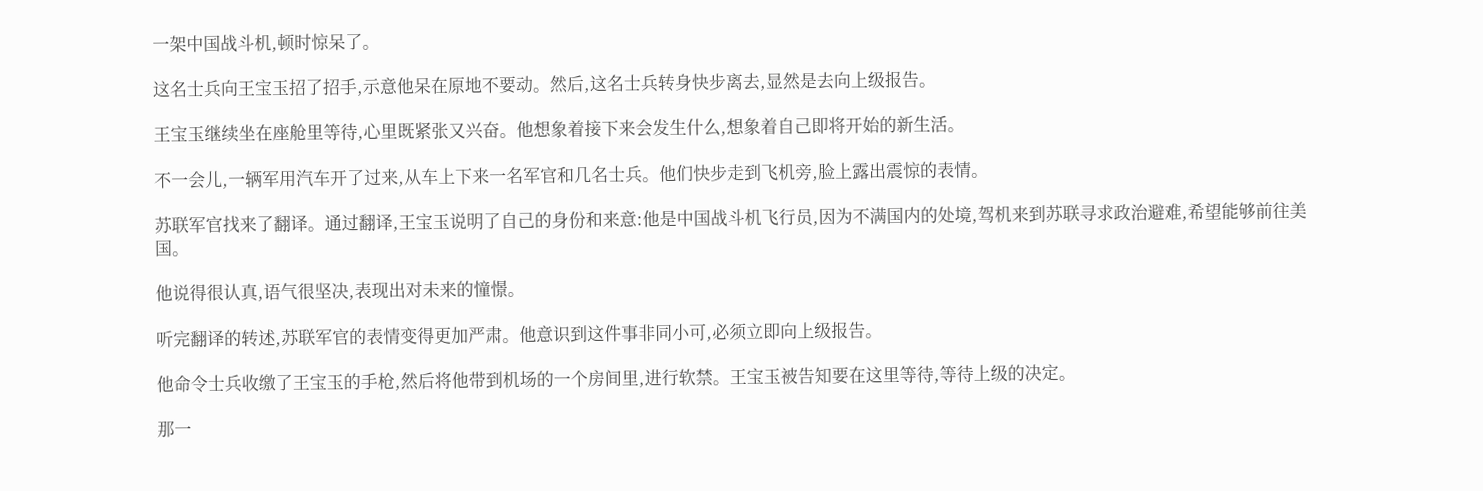一架中国战斗机,顿时惊呆了。

这名士兵向王宝玉招了招手,示意他呆在原地不要动。然后,这名士兵转身快步离去,显然是去向上级报告。

王宝玉继续坐在座舱里等待,心里既紧张又兴奋。他想象着接下来会发生什么,想象着自己即将开始的新生活。

不一会儿,一辆军用汽车开了过来,从车上下来一名军官和几名士兵。他们快步走到飞机旁,脸上露出震惊的表情。

苏联军官找来了翻译。通过翻译,王宝玉说明了自己的身份和来意:他是中国战斗机飞行员,因为不满国内的处境,驾机来到苏联寻求政治避难,希望能够前往美国。

他说得很认真,语气很坚决,表现出对未来的憧憬。

听完翻译的转述,苏联军官的表情变得更加严肃。他意识到这件事非同小可,必须立即向上级报告。

他命令士兵收缴了王宝玉的手枪,然后将他带到机场的一个房间里,进行软禁。王宝玉被告知要在这里等待,等待上级的决定。

那一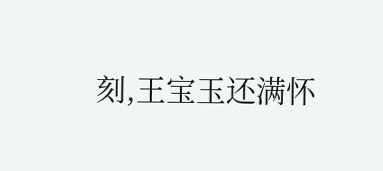刻,王宝玉还满怀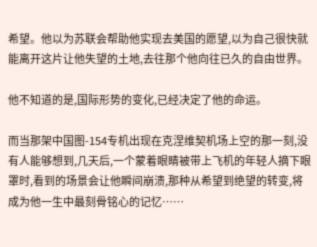希望。他以为苏联会帮助他实现去美国的愿望,以为自己很快就能离开这片让他失望的土地,去往那个他向往已久的自由世界。

他不知道的是,国际形势的变化,已经决定了他的命运。

而当那架中国图-154专机出现在克涅维契机场上空的那一刻,没有人能够想到,几天后,一个蒙着眼睛被带上飞机的年轻人摘下眼罩时,看到的场景会让他瞬间崩溃,那种从希望到绝望的转变,将成为他一生中最刻骨铭心的记忆……